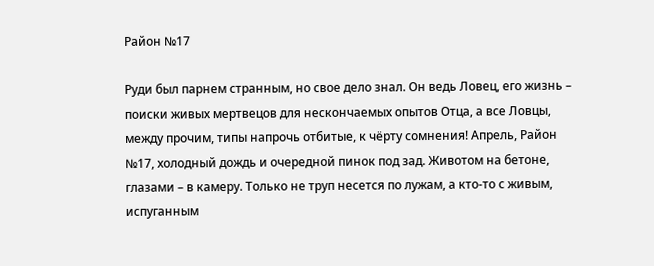Район №17

Руди был парнем странным, но свое дело знал. Он ведь Ловец, его жизнь – поиски живых мертвецов для нескончаемых опытов Отца, а все Ловцы, между прочим, типы напрочь отбитые, к чёрту сомнения! Апрель, Район №17, холодный дождь и очередной пинок под зад. Животом на бетоне, глазами – в камеру. Только не труп несется по лужам, а кто-то с живым, испуганным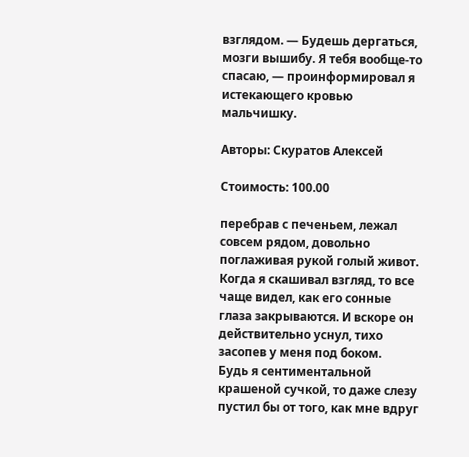взглядом. — Будешь дергаться, мозги вышибу. Я тебя вообще-то спасаю, — проинформировал я истекающего кровью мальчишку.

Авторы: Скуратов Алексей

Стоимость: 100.00

перебрав с печеньем, лежал совсем рядом, довольно поглаживая рукой голый живот. Когда я скашивал взгляд, то все чаще видел, как его сонные глаза закрываются. И вскоре он действительно уснул, тихо засопев у меня под боком.
Будь я сентиментальной крашеной сучкой, то даже слезу пустил бы от того, как мне вдруг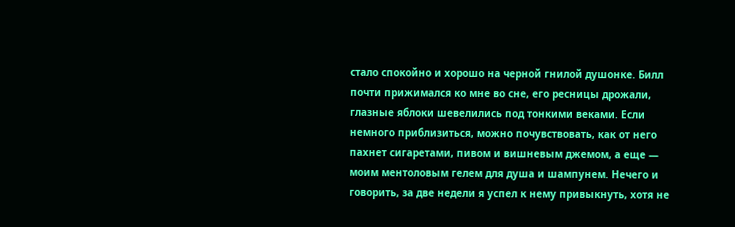стало спокойно и хорошо на черной гнилой душонке. Билл почти прижимался ко мне во сне, его ресницы дрожали, глазные яблоки шевелились под тонкими веками. Если немного приблизиться, можно почувствовать, как от него пахнет сигаретами, пивом и вишневым джемом, а еще — моим ментоловым гелем для душа и шампунем. Нечего и говорить, за две недели я успел к нему привыкнуть, хотя не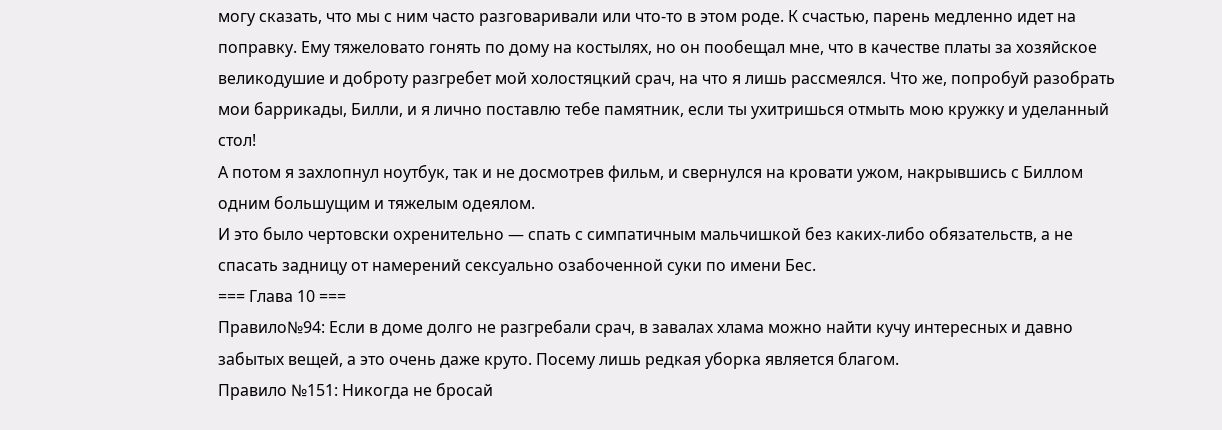могу сказать, что мы с ним часто разговаривали или что-то в этом роде. К счастью, парень медленно идет на поправку. Ему тяжеловато гонять по дому на костылях, но он пообещал мне, что в качестве платы за хозяйское великодушие и доброту разгребет мой холостяцкий срач, на что я лишь рассмеялся. Что же, попробуй разобрать мои баррикады, Билли, и я лично поставлю тебе памятник, если ты ухитришься отмыть мою кружку и уделанный стол!
А потом я захлопнул ноутбук, так и не досмотрев фильм, и свернулся на кровати ужом, накрывшись с Биллом одним большущим и тяжелым одеялом.
И это было чертовски охренительно — спать с симпатичным мальчишкой без каких-либо обязательств, а не спасать задницу от намерений сексуально озабоченной суки по имени Бес.
=== Глава 10 ===
Правило№94: Если в доме долго не разгребали срач, в завалах хлама можно найти кучу интересных и давно забытых вещей, а это очень даже круто. Посему лишь редкая уборка является благом.
Правило №151: Никогда не бросай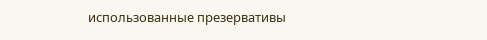использованные презервативы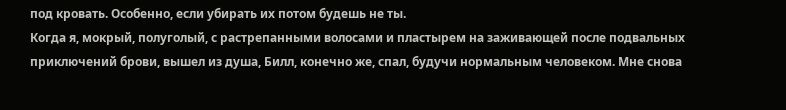под кровать. Особенно, если убирать их потом будешь не ты.
Когда я, мокрый, полуголый, с растрепанными волосами и пластырем на заживающей после подвальных приключений брови, вышел из душа, Билл, конечно же, спал, будучи нормальным человеком. Мне снова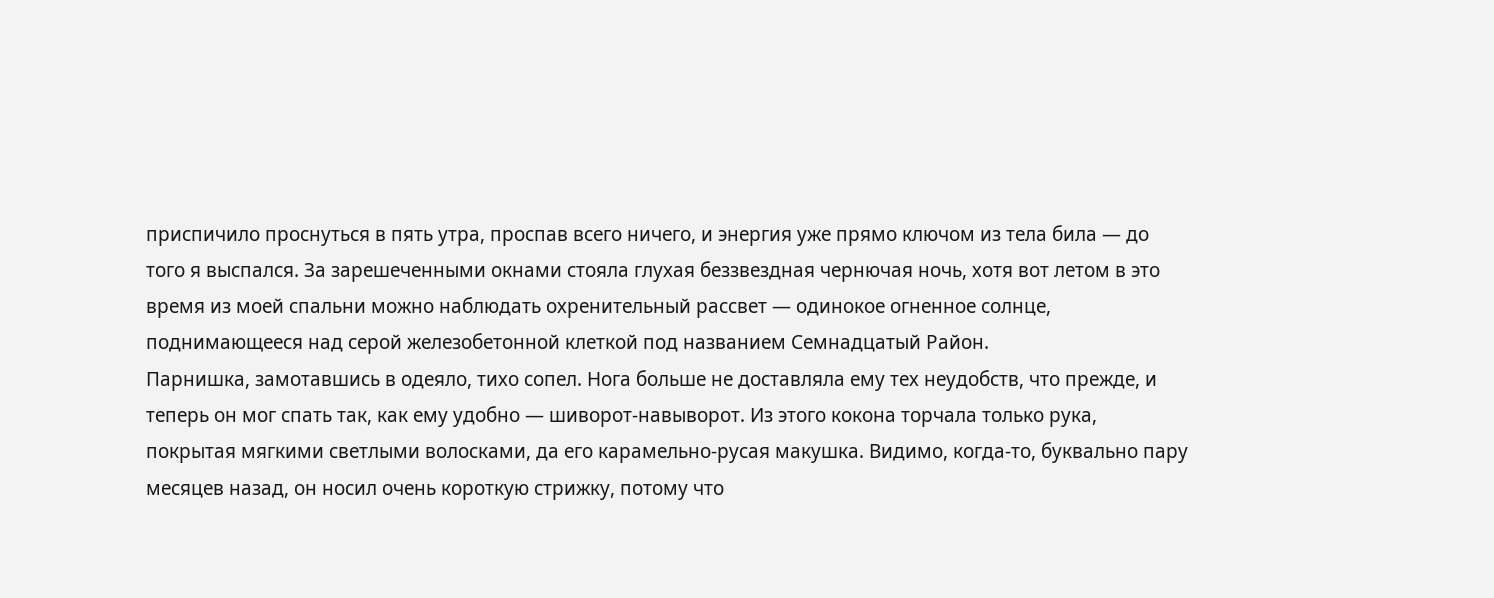приспичило проснуться в пять утра, проспав всего ничего, и энергия уже прямо ключом из тела била — до того я выспался. За зарешеченными окнами стояла глухая беззвездная чернючая ночь, хотя вот летом в это время из моей спальни можно наблюдать охренительный рассвет — одинокое огненное солнце, поднимающееся над серой железобетонной клеткой под названием Семнадцатый Район.
Парнишка, замотавшись в одеяло, тихо сопел. Нога больше не доставляла ему тех неудобств, что прежде, и теперь он мог спать так, как ему удобно — шиворот-навыворот. Из этого кокона торчала только рука, покрытая мягкими светлыми волосками, да его карамельно-русая макушка. Видимо, когда-то, буквально пару месяцев назад, он носил очень короткую стрижку, потому что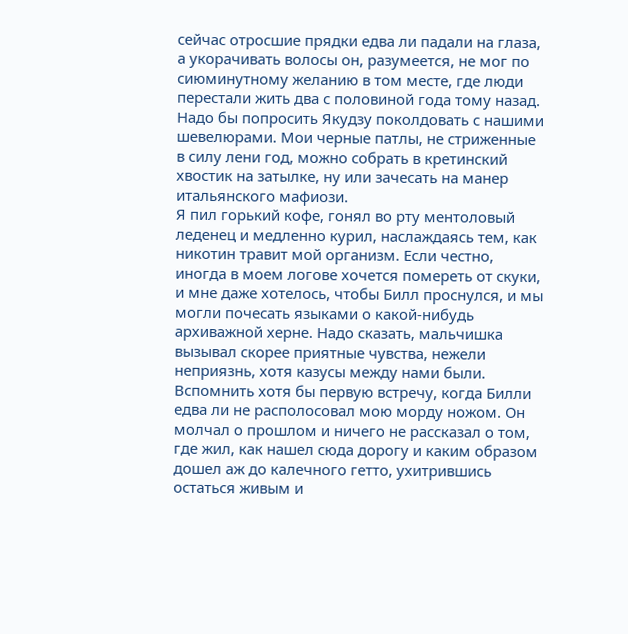сейчас отросшие прядки едва ли падали на глаза, а укорачивать волосы он, разумеется, не мог по сиюминутному желанию в том месте, где люди перестали жить два с половиной года тому назад. Надо бы попросить Якудзу поколдовать с нашими шевелюрами. Мои черные патлы, не стриженные в силу лени год, можно собрать в кретинский хвостик на затылке, ну или зачесать на манер итальянского мафиози.
Я пил горький кофе, гонял во рту ментоловый леденец и медленно курил, наслаждаясь тем, как никотин травит мой организм. Если честно, иногда в моем логове хочется помереть от скуки, и мне даже хотелось, чтобы Билл проснулся, и мы могли почесать языками о какой-нибудь архиважной херне. Надо сказать, мальчишка вызывал скорее приятные чувства, нежели неприязнь, хотя казусы между нами были. Вспомнить хотя бы первую встречу, когда Билли едва ли не располосовал мою морду ножом. Он молчал о прошлом и ничего не рассказал о том, где жил, как нашел сюда дорогу и каким образом дошел аж до калечного гетто, ухитрившись остаться живым и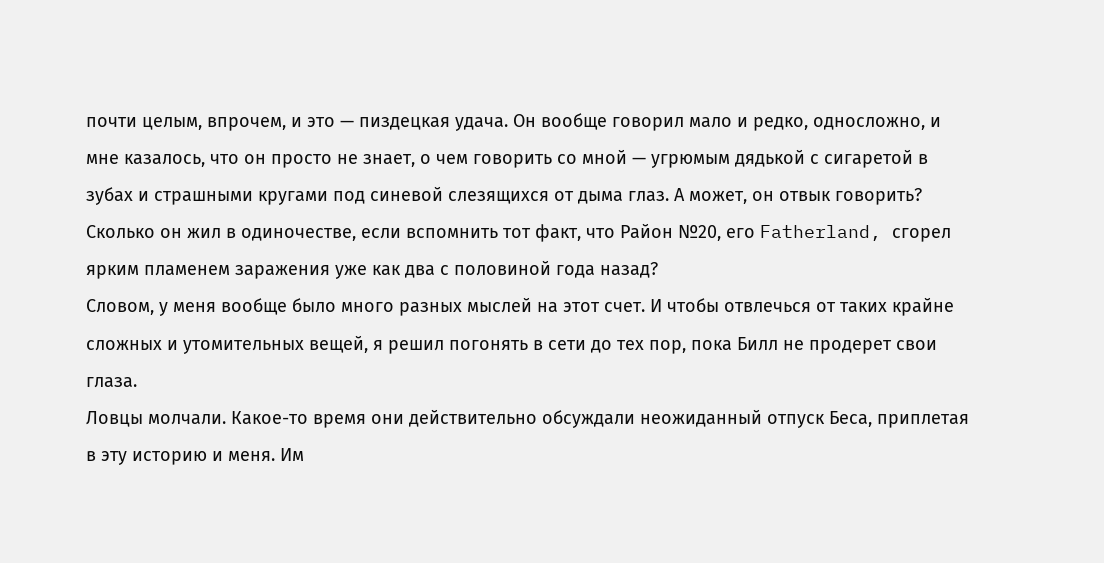почти целым, впрочем, и это — пиздецкая удача. Он вообще говорил мало и редко, односложно, и мне казалось, что он просто не знает, о чем говорить со мной — угрюмым дядькой с сигаретой в зубах и страшными кругами под синевой слезящихся от дыма глаз. А может, он отвык говорить? Сколько он жил в одиночестве, если вспомнить тот факт, что Район №20, его Fatherland, сгорел ярким пламенем заражения уже как два с половиной года назад?
Словом, у меня вообще было много разных мыслей на этот счет. И чтобы отвлечься от таких крайне сложных и утомительных вещей, я решил погонять в сети до тех пор, пока Билл не продерет свои глаза.
Ловцы молчали. Какое-то время они действительно обсуждали неожиданный отпуск Беса, приплетая в эту историю и меня. Им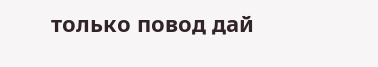только повод дай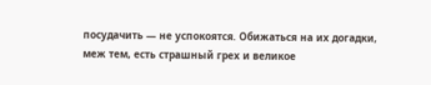посудачить — не успокоятся. Обижаться на их догадки, меж тем, есть страшный грех и великое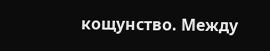кощунство. Между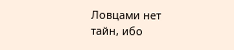Ловцами нет тайн, ибо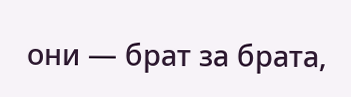они — брат за брата,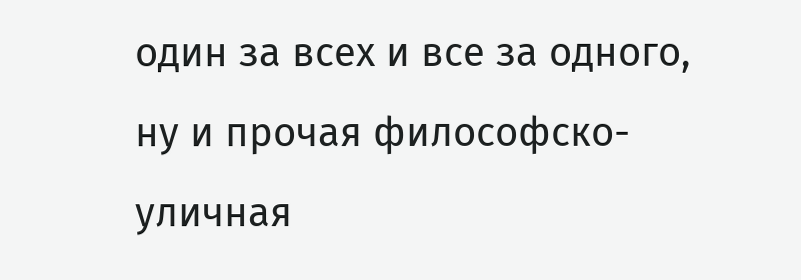один за всех и все за одного, ну и прочая философско-уличная